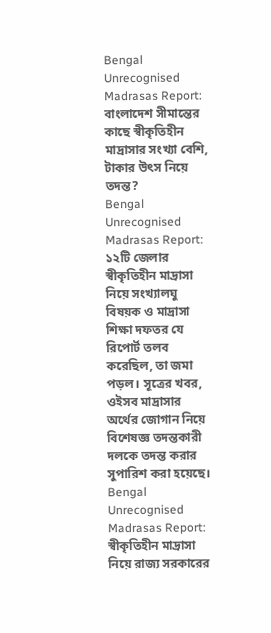Bengal Unrecognised Madrasas Report: বাংলাদেশ সীমান্তের কাছে স্বীকৃতিহীন মাদ্রাসার সংখ্যা বেশি, টাকার উৎস নিয়ে তদন্ত?
Bengal Unrecognised Madrasas Report: ১২টি জেলার স্বীকৃতিহীন মাদ্রাসা নিয়ে সংখ্যালঘু বিষয়ক ও মাদ্রাসা শিক্ষা দফতর যে রিপোর্ট তলব করেছিল, তা জমা পড়ল। সূত্রের খবর, ওইসব মাদ্রাসার অর্থের জোগান নিয়ে বিশেষজ্ঞ তদন্তকারী দলকে তদন্ত করার সুপারিশ করা হয়েছে।
Bengal Unrecognised Madrasas Report: স্বীকৃতিহীন মাদ্রাসা নিয়ে রাজ্য সরকারের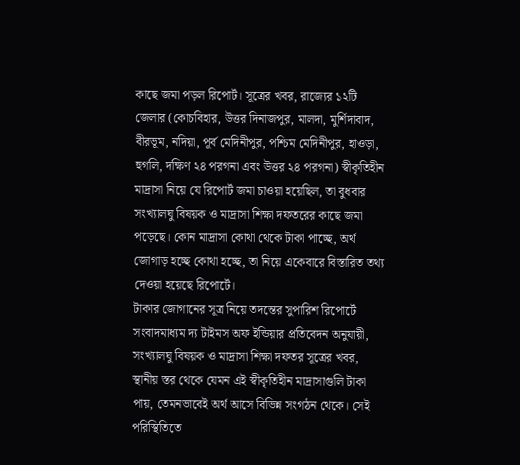কাছে জমা পড়ল রিপোর্ট। সূত্রের খবর, রাজ্যের ১২টি জেলার (কোচবিহার, উত্তর দিনাজপুর, মালদা, মুর্শিদাবাদ, বীরভূম, নদিয়া, পূর্ব মেদিনীপুর, পশ্চিম মেদিনীপুর, হাওড়া, হুগলি, দক্ষিণ ২৪ পরগনা এবং উত্তর ২৪ পরগনা) স্বীকৃতিহীন মাদ্রাসা নিয়ে যে রিপোর্ট জমা চাওয়া হয়েছিল, তা বুধবার সংখ্যালঘু বিষয়ক ও মাদ্রাসা শিক্ষা দফতরের কাছে জমা পড়েছে। কোন মাদ্রাসা কোথা থেকে টাকা পাচ্ছে, অর্থ জোগাড় হচ্ছে কোথা হচ্ছে, তা নিয়ে একেবারে বিস্তারিত তথ্য দেওয়া হয়েছে রিপোর্টে।
টাকার জোগানের সূত্র নিয়ে তদন্তের সুপারিশ রিপোর্টে
সংবাদমাধ্যম দ্য টাইমস অফ ইন্ডিয়ার প্রতিবেদন অনুযায়ী, সংখ্যালঘু বিষয়ক ও মাদ্রাসা শিক্ষা দফতর সূত্রের খবর, স্থানীয় স্তর থেকে যেমন এই স্বীকৃতিহীন মাদ্রাসাগুলি টাকা পায়, তেমনভাবেই অর্থ আসে বিভিন্ন সংগঠন থেকে। সেই পরিস্থিতিতে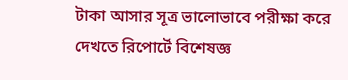টাকা আসার সূত্র ভালোভাবে পরীক্ষা করে দেখতে রিপোর্টে বিশেষজ্ঞ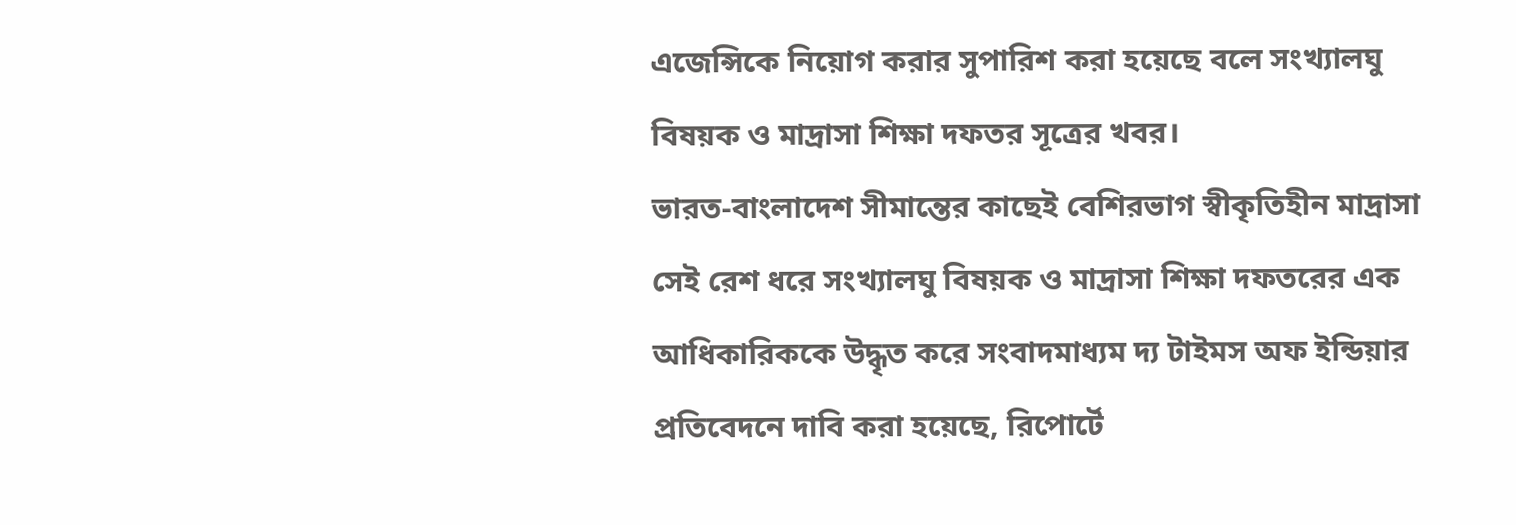এজেন্সিকে নিয়োগ করার সুপারিশ করা হয়েছে বলে সংখ্যালঘু বিষয়ক ও মাদ্রাসা শিক্ষা দফতর সূত্রের খবর।
ভারত-বাংলাদেশ সীমান্তের কাছেই বেশিরভাগ স্বীকৃতিহীন মাদ্রাসা
সেই রেশ ধরে সংখ্যালঘু বিষয়ক ও মাদ্রাসা শিক্ষা দফতরের এক আধিকারিককে উদ্ধৃত করে সংবাদমাধ্যম দ্য টাইমস অফ ইন্ডিয়ার প্রতিবেদনে দাবি করা হয়েছে, রিপোর্টে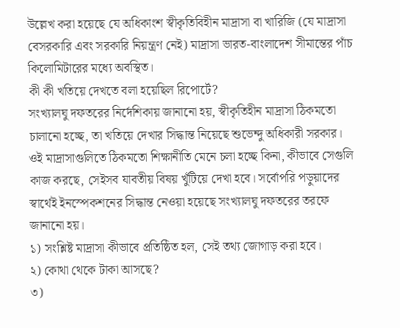উল্লেখ করা হয়েছে যে অধিকাংশ স্বীকৃতিবিহীন মাদ্রাসা বা খারিজি (যে মাদ্রাসা বেসরকারি এবং সরকারি নিয়ন্ত্রণ নেই) মাদ্রাসা ভারত-বাংলাদেশ সীমান্তের পাঁচ কিলোমিটারের মধ্যে অবস্থিত।
কী কী খতিয়ে দেখতে বলা হয়েছিল রিপোর্টে?
সংখ্যালঘু দফতরের নির্দেশিকায় জানানো হয়, স্বীকৃতিহীন মাদ্রাসা ঠিকমতো চালানো হচ্ছে, তা খতিয়ে দেখার সিদ্ধান্ত নিয়েছে শুভেন্দু অধিকারী সরকার। ওই মাদ্রাসাগুলিতে ঠিকমতো শিক্ষানীতি মেনে চলা হচ্ছে কিনা, কীভাবে সেগুলি কাজ করছে, সেইসব যাবতীয় বিষয় খুঁটিয়ে দেখা হবে। সর্বোপরি পড়ুয়াদের স্বার্থেই ইনস্পেকশনের সিদ্ধান্ত নেওয়া হয়েছে সংখ্যালঘু দফতরের তরফে জানানো হয়।
১) সংশ্লিষ্ট মাদ্রাসা কীভাবে প্রতিষ্ঠিত হল, সেই তথ্য জোগাড় করা হবে।
২) কোথা থেকে টাকা আসছে?
৩)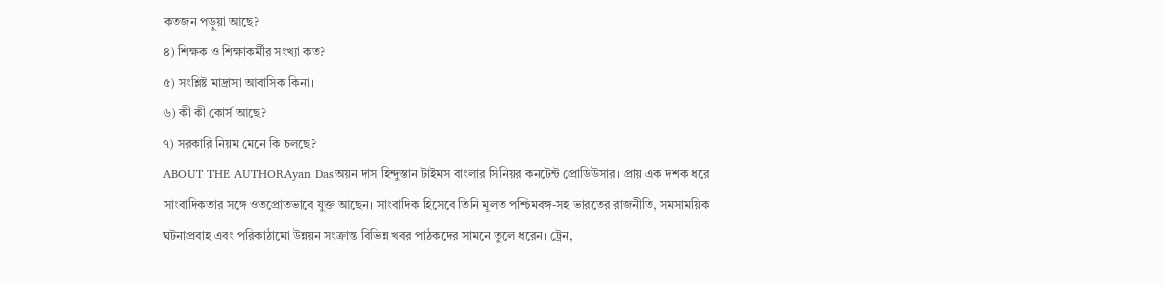কতজন পড়ুয়া আছে?
৪) শিক্ষক ও শিক্ষাকর্মীর সংখ্যা কত?
৫) সংশ্লিষ্ট মাদ্রাসা আবাসিক কিনা।
৬) কী কী কোর্স আছে?
৭) সরকারি নিয়ম মেনে কি চলছে?
ABOUT THE AUTHORAyan Dasঅয়ন দাস হিন্দুস্তান টাইমস বাংলার সিনিয়র কনটেন্ট প্রোডিউসার। প্রায় এক দশক ধরে সাংবাদিকতার সঙ্গে ওতপ্রোতভাবে যুক্ত আছেন। সাংবাদিক হিসেবে তিনি মূলত পশ্চিমবঙ্গ-সহ ভারতের রাজনীতি, সমসাময়িক ঘটনাপ্রবাহ এবং পরিকাঠামো উন্নয়ন সংক্রান্ত বিভিন্ন খবর পাঠকদের সামনে তুলে ধরেন। ট্রেন,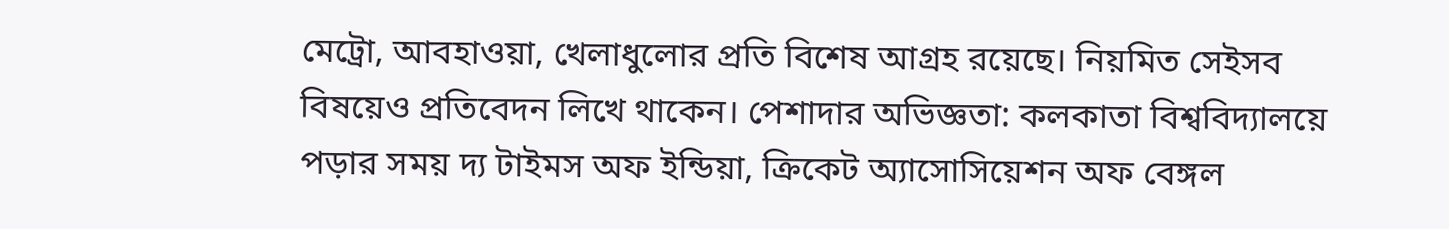মেট্রো, আবহাওয়া, খেলাধুলোর প্রতি বিশেষ আগ্রহ রয়েছে। নিয়মিত সেইসব বিষয়েও প্রতিবেদন লিখে থাকেন। পেশাদার অভিজ্ঞতা: কলকাতা বিশ্ববিদ্যালয়ে পড়ার সময় দ্য টাইমস অফ ইন্ডিয়া, ক্রিকেট অ্যাসোসিয়েশন অফ বেঙ্গল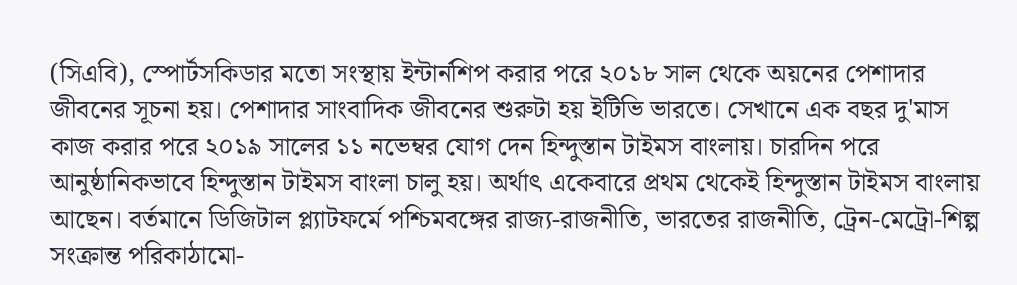(সিএবি), স্পোর্টসকিডার মতো সংস্থায় ইন্টার্নশিপ করার পরে ২০১৮ সাল থেকে অয়নের পেশাদার জীবনের সূচনা হয়। পেশাদার সাংবাদিক জীবনের শুরুটা হয় ইটিভি ভারতে। সেখানে এক বছর দু'মাস কাজ করার পরে ২০১৯ সালের ১১ নভেম্বর যোগ দেন হিন্দুস্তান টাইমস বাংলায়। চারদিন পরে আনুষ্ঠানিকভাবে হিন্দুস্তান টাইমস বাংলা চালু হয়। অর্থাৎ একেবারে প্রথম থেকেই হিন্দুস্তান টাইমস বাংলায় আছেন। বর্তমানে ডিজিটাল প্ল্যাটফর্মে পশ্চিমবঙ্গের রাজ্য-রাজনীতি, ভারতের রাজনীতি, ট্রেন-মেট্রো-শিল্প সংক্রান্ত পরিকাঠামো-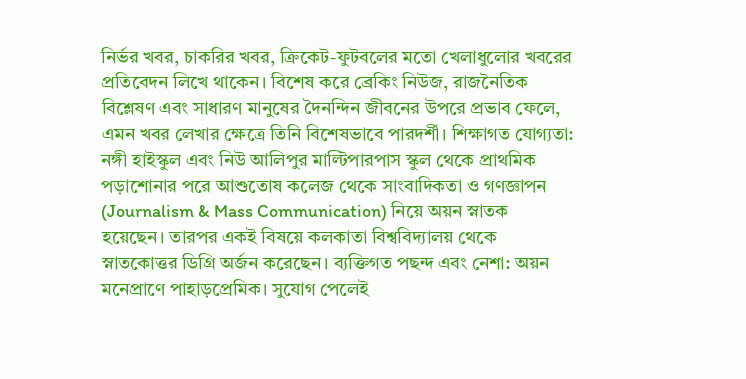নির্ভর খবর, চাকরির খবর, ক্রিকেট-ফুটবলের মতো খেলাধুলোর খবরের প্রতিবেদন লিখে থাকেন। বিশেষ করে ব্রেকিং নিউজ, রাজনৈতিক বিশ্লেষণ এবং সাধারণ মানুষের দৈনন্দিন জীবনের উপরে প্রভাব ফেলে, এমন খবর লেখার ক্ষেত্রে তিনি বিশেষভাবে পারদর্শী। শিক্ষাগত যোগ্যতা: নঙ্গী হাইস্কুল এবং নিউ আলিপুর মাল্টিপারপাস স্কুল থেকে প্রাথমিক পড়াশোনার পরে আশুতোষ কলেজ থেকে সাংবাদিকতা ও গণজ্ঞাপন (Journalism & Mass Communication) নিয়ে অয়ন স্নাতক হয়েছেন। তারপর একই বিষয়ে কলকাতা বিশ্ববিদ্যালয় থেকে স্নাতকোত্তর ডিগ্রি অর্জন করেছেন। ব্যক্তিগত পছন্দ এবং নেশা: অয়ন মনেপ্রাণে পাহাড়প্রেমিক। সুযোগ পেলেই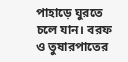পাহাড়ে ঘুরতে চলে যান। বরফ ও তুষারপাতের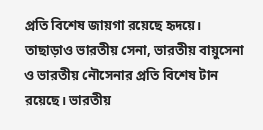প্রতি বিশেষ জায়গা রয়েছে হৃদয়ে। তাছাড়াও ভারতীয় সেনা, ভারতীয় বায়ুসেনা ও ভারতীয় নৌসেনার প্রতি বিশেষ টান রয়েছে। ভারতীয়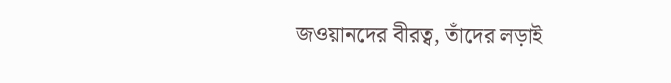জওয়ানদের বীরত্ব, তাঁদের লড়াই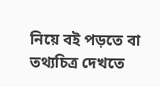নিয়ে বই পড়তে বা তথ্যচিত্র দেখতে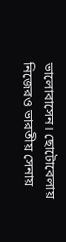ভালোবাসেন। ছোটোবেলায় নিজেরও ভারতীয় সেনায়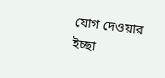যোগ দেওয়ার ইচ্ছা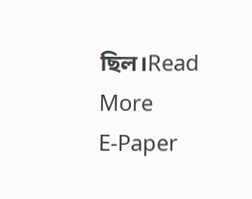ছিল।Read More
E-Paper